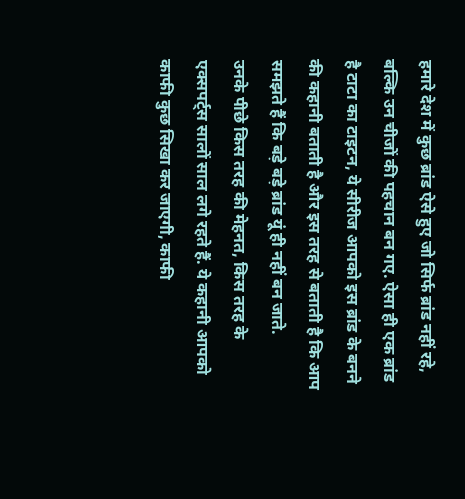हमारे देश में कुछ ब्रांड ऐसे हुए जो सिर्फ ब्रांड नहीं रहे, बल्कि उन चीजों की पहचान बन गए. ऐसा ही एक ब्रांड है टाटा का टाइटन, ये सीरीज आपको इस ब्रांड के बनने की कहानी बताती है और इस तरह से बताती है कि आप समझते हैं कि बड़े बड़े ब्रांड यूं ही नहीं बन जाते.
उनके पीछे किस तरह की मेहनत, किस तरह के एक्सपर्ट्स सालों साल लगे रहते हैं. ये कहानी आपको काफी कुछ सिखा कर जाएगी, काफी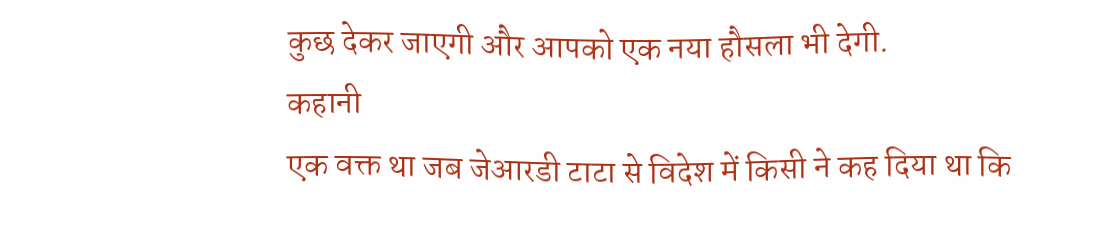कुछ देकर जाएगी और आपको एक नया हौसला भी देगी.
कहानी
एक वक्त था जब जेआरडी टाटा से विदेश में किसी ने कह दिया था कि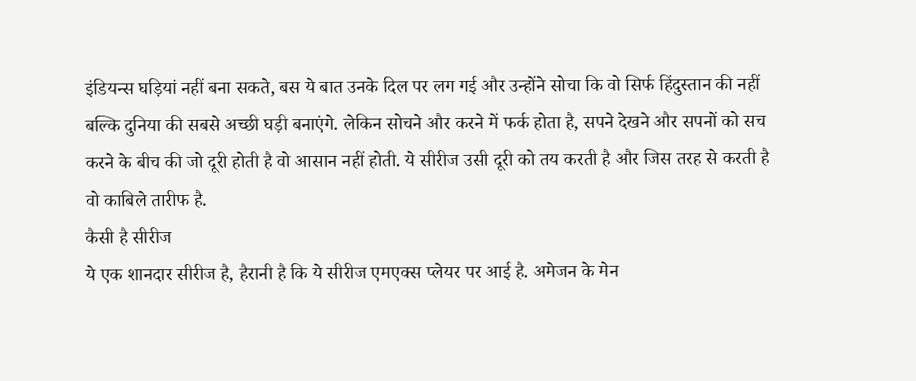इंडियन्स घड़ियां नहीं बना सकते, बस ये बात उनके दिल पर लग गई और उन्होंने सोचा कि वो सिर्फ हिंदुस्तान की नहीं बल्कि दुनिया की सबसे अच्छी घड़ी बनाएंगे. लेकिन सोचने और करने में फर्क होता है, सपने देखने और सपनों को सच करने के बीच की जो दूरी होती है वो आसान नहीं होती. ये सीरीज उसी दूरी को तय करती है और जिस तरह से करती है वो काबिले तारीफ है.
कैसी है सीरीज
ये एक शानदार सीरीज है, हैरानी है कि ये सीरीज एमएक्स प्लेयर पर आई है. अमेजन के मेन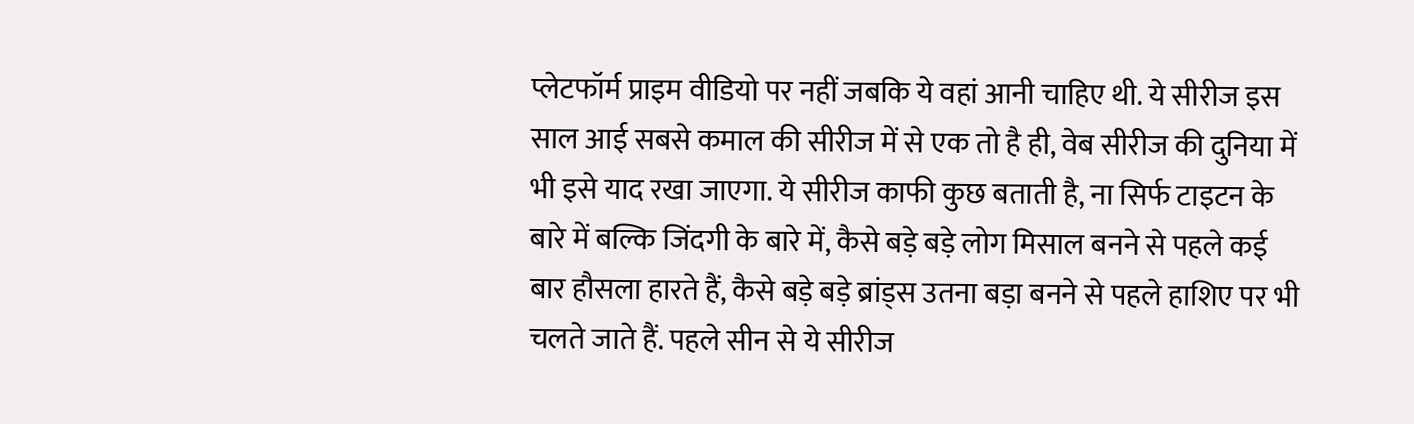प्लेटफॉर्म प्राइम वीडियो पर नहीं जबकि ये वहां आनी चाहिए थी. ये सीरीज इस साल आई सबसे कमाल की सीरीज में से एक तो है ही, वेब सीरीज की दुनिया में भी इसे याद रखा जाएगा. ये सीरीज काफी कुछ बताती है, ना सिर्फ टाइटन के बारे में बल्कि जिंदगी के बारे में, कैसे बड़े बड़े लोग मिसाल बनने से पहले कई बार हौसला हारते हैं, कैसे बड़े बड़े ब्रांड्स उतना बड़ा बनने से पहले हाशिए पर भी चलते जाते हैं. पहले सीन से ये सीरीज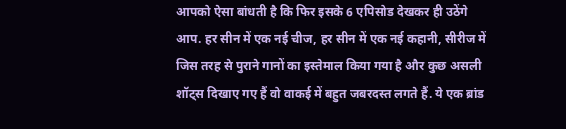आपको ऐसा बांधती है कि फिर इसके 6 एपिसोड देखकर ही उठेंगे आप. हर सीन में एक नई चीज, हर सीन में एक नई कहानी, सीरीज में जिस तरह से पुराने गानों का इस्तेमाल किया गया है और कुछ असली शॉट्स दिखाए गए हैं वो वाकई में बहुत जबरदस्त लगते हैं. ये एक ब्रांड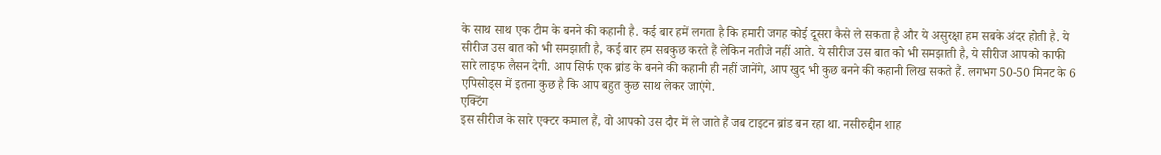के साथ साथ एक टीम के बनने की कहानी है. कई बार हमें लगता है कि हमारी जगह कोई दूसरा कैसे ले सकता है और ये असुरक्षा हम सबके अंदर होती है. ये सीरीज उस बात को भी समझाती है, कई बार हम सबकुछ करते हैं लेकिन नतीजे नहीं आते. ये सीरीज उस बात को भी समझाती है, ये सीरीज आपको काफी सारे लाइफ लैसन देगी. आप सिर्फ एक ब्रांड के बनने की कहानी ही नहीं जानेंगे, आप खुद भी कुछ बनने की कहानी लिख सकते हैं. लगभग 50-50 मिनट के 6 एपिसोड्स में इतना कुछ है कि आप बहुत कुछ साथ लेकर जाएंगे.
एक्टिंग
इस सीरीज के सारे एक्टर कमाल हैं, वो आपको उस दौर में ले जाते हैं जब टाइटन ब्रांड बन रहा था. नसीरुद्दीन शाह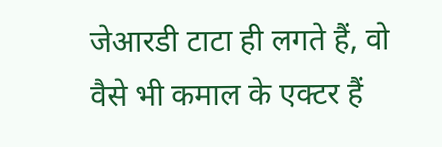जेआरडी टाटा ही लगते हैं, वो वैसे भी कमाल के एक्टर हैं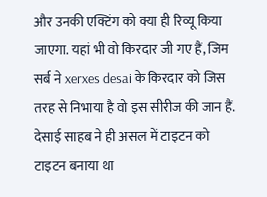और उनकी एक्टिंग को क्या ही रिव्यू किया जाएगा. यहां भी वो किरदार जी गए हैं, जिम सर्ब ने xerxes desai के किरदार को जिस तरह से निभाया है वो इस सीरीज की जान हैं. देसाई साहब ने ही असल में टाइटन को टाइटन बनाया था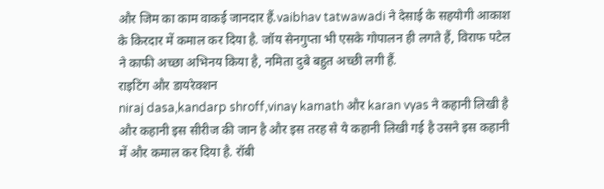और जिम का काम वाकई जानदार हैं.vaibhav tatwawadi ने देसाई के सहयोगी आकाश के किरदार में कमाल कर दिया है. जॉय सेनगुप्ता भी एसके गोपालन ही लगते हैं, विराफ पटेल ने काफी अच्छा अभिनय किया है, नमिता दुबे बहुत अच्छी लगी हैं.
राइटिंग और डायरेक्शन
niraj dasa,kandarp shroff,vinay kamath और karan vyas ने कहानी लिखी है और कहानी इस सीरीज की जान है और इस तरह से ये कहानी लिखी गई है उसने इस कहानी में और कमाल कर दिया है. रॉबी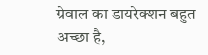ग्रेवाल का डायरेक्शन बहुत अच्छा है,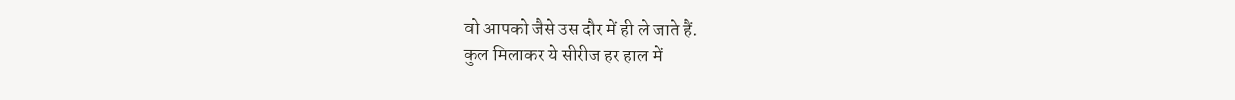वो आपको जैसे उस दौर में ही ले जाते हैं.
कुल मिलाकर ये सीरीज हर हाल में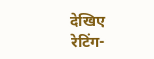देखिए
रेटिंग-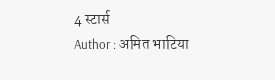4 स्टार्स
Author : अमित भाटिया